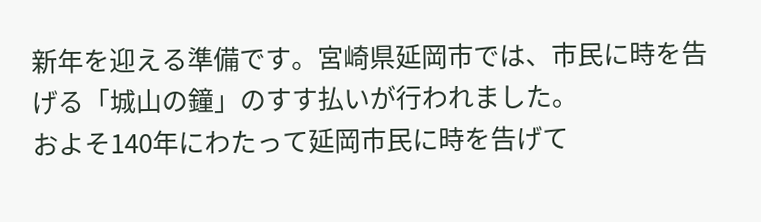新年を迎える準備です。宮崎県延岡市では、市民に時を告げる「城山の鐘」のすす払いが行われました。
およそ140年にわたって延岡市民に時を告げて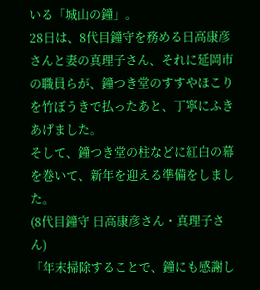いる「城山の鐘」。
28日は、8代目鐘守を務める日高康彦さんと妻の真理子さん、それに延岡市の職員らが、鐘つき堂のすすやほこりを竹ぼうきで払ったあと、丁寧にふきあげました。
そして、鐘つき堂の柱などに紅白の幕を巻いて、新年を迎える準備をしました。
(8代目鐘守 日高康彦さん・真理子さん)
「年末掃除することで、鐘にも感謝し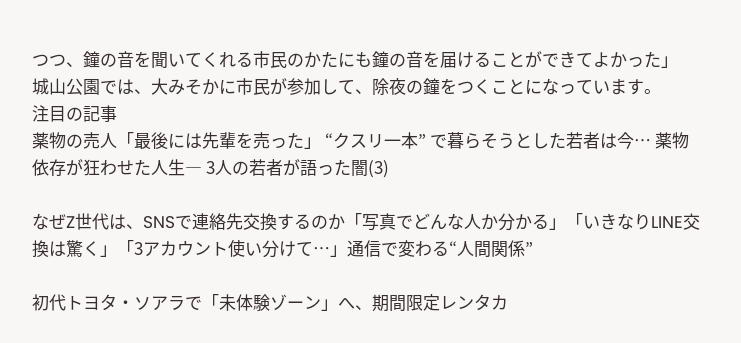つつ、鐘の音を聞いてくれる市民のかたにも鐘の音を届けることができてよかった」
城山公園では、大みそかに市民が参加して、除夜の鐘をつくことになっています。
注目の記事
薬物の売人「最後には先輩を売った」 “クスリ一本” で暮らそうとした若者は今… 薬物依存が狂わせた人生― 3人の若者が語った闇(3)

なぜZ世代は、SNSで連絡先交換するのか「写真でどんな人か分かる」「いきなりLINE交換は驚く」「3アカウント使い分けて…」通信で変わる“人間関係”

初代トヨタ・ソアラで「未体験ゾーン」へ、期間限定レンタカ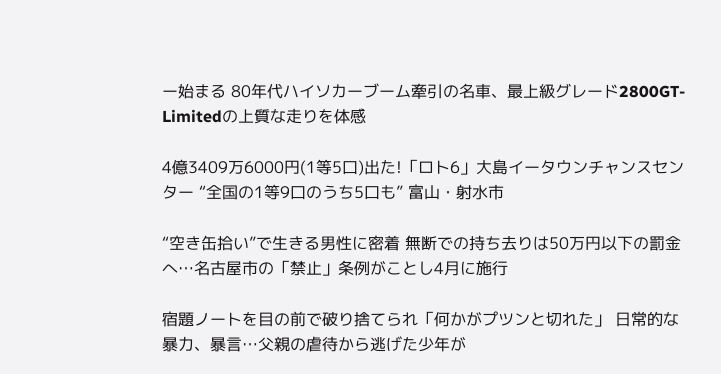ー始まる 80年代ハイソカーブーム牽引の名車、最上級グレード2800GT-Limitedの上質な走りを体感

4億3409万6000円(1等5口)出た!「ロト6」大島イータウンチャンスセンター “全国の1等9口のうち5口も” 富山・射水市

“空き缶拾い”で生きる男性に密着 無断での持ち去りは50万円以下の罰金へ…名古屋市の「禁止」条例がことし4月に施行

宿題ノートを目の前で破り捨てられ「何かがプツンと切れた」 日常的な暴力、暴言…父親の虐待から逃げた少年が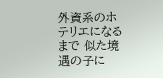外資系のホテリエになるまで 似た境遇の子に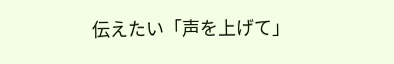伝えたい「声を上げて」